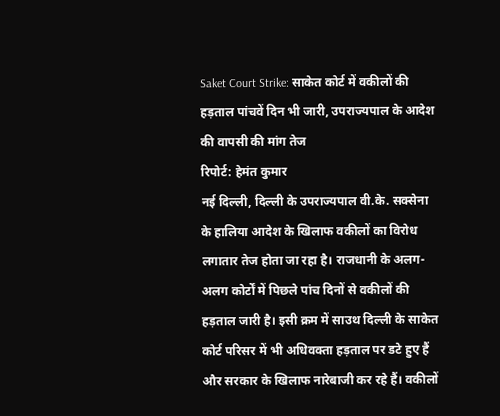Saket Court Strike: साकेत कोर्ट में वकीलों की हड़ताल पांचवें दिन भी जारी, उपराज्यपाल के आदेश की वापसी की मांग तेज
रिपोर्ट: हेमंत कुमार
नई दिल्ली, दिल्ली के उपराज्यपाल वी.के. सक्सेना के हालिया आदेश के खिलाफ वकीलों का विरोध लगातार तेज होता जा रहा है। राजधानी के अलग-अलग कोर्टों में पिछले पांच दिनों से वकीलों की हड़ताल जारी है। इसी क्रम में साउथ दिल्ली के साकेत कोर्ट परिसर में भी अधिवक्ता हड़ताल पर डटे हुए हैं और सरकार के खिलाफ नारेबाजी कर रहे हैं। वकीलों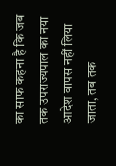का साफ कहना है कि जब तक उपराज्यपाल का नया आदेश वापस नहीं लिया जाता, तब तक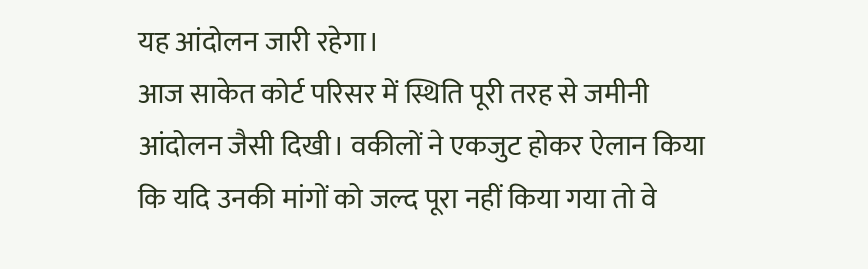यह आंदोलन जारी रहेगा।
आज साकेत कोर्ट परिसर में स्थिति पूरी तरह से जमीनी आंदोलन जैसी दिखी। वकीलों ने एकजुट होकर ऐलान किया कि यदि उनकी मांगों को जल्द पूरा नहीं किया गया तो वे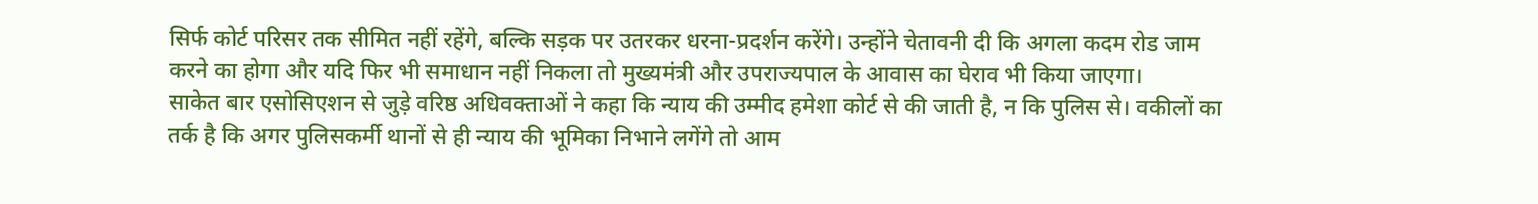सिर्फ कोर्ट परिसर तक सीमित नहीं रहेंगे, बल्कि सड़क पर उतरकर धरना-प्रदर्शन करेंगे। उन्होंने चेतावनी दी कि अगला कदम रोड जाम करने का होगा और यदि फिर भी समाधान नहीं निकला तो मुख्यमंत्री और उपराज्यपाल के आवास का घेराव भी किया जाएगा।
साकेत बार एसोसिएशन से जुड़े वरिष्ठ अधिवक्ताओं ने कहा कि न्याय की उम्मीद हमेशा कोर्ट से की जाती है, न कि पुलिस से। वकीलों का तर्क है कि अगर पुलिसकर्मी थानों से ही न्याय की भूमिका निभाने लगेंगे तो आम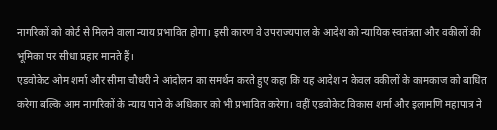नागरिकों को कोर्ट से मिलने वाला न्याय प्रभावित होगा। इसी कारण वे उपराज्यपाल के आदेश को न्यायिक स्वतंत्रता और वकीलों की भूमिका पर सीधा प्रहार मानते हैं।
एडवोकेट ओम शर्मा और सीमा चौधरी ने आंदोलन का समर्थन करते हुए कहा कि यह आदेश न केवल वकीलों के कामकाज को बाधित करेगा बल्कि आम नागरिकों के न्याय पाने के अधिकार को भी प्रभावित करेगा। वहीं एडवोकेट विकास शर्मा और इलामणि महापात्र ने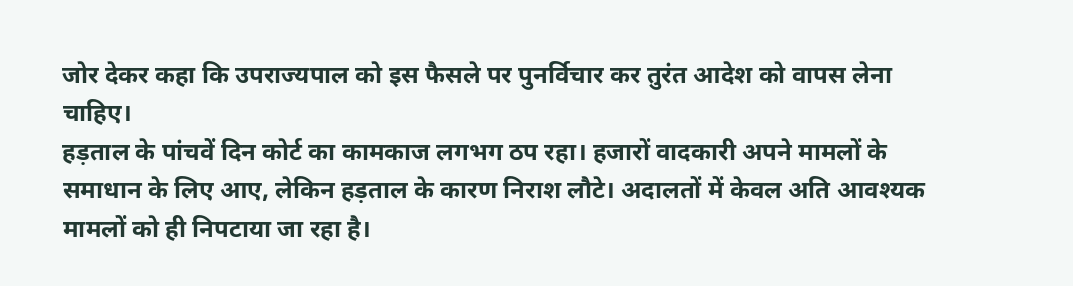जोर देकर कहा कि उपराज्यपाल को इस फैसले पर पुनर्विचार कर तुरंत आदेश को वापस लेना चाहिए।
हड़ताल के पांचवें दिन कोर्ट का कामकाज लगभग ठप रहा। हजारों वादकारी अपने मामलों के समाधान के लिए आए, लेकिन हड़ताल के कारण निराश लौटे। अदालतों में केवल अति आवश्यक मामलों को ही निपटाया जा रहा है।